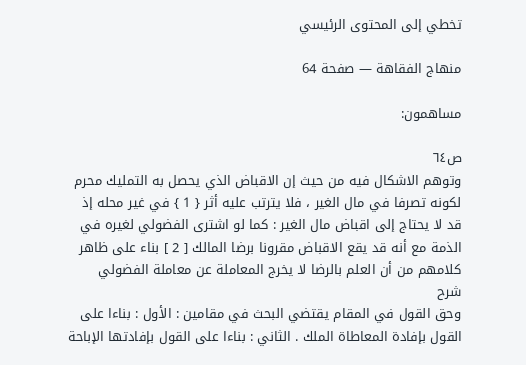تخطي إلى المحتوى الرئيسي

منهاج الفقاهة — صفحة 64

مساهمون:

ص٦٤
وتوهم الاشكال فيه من حيث إن الاقباض الذي يحصل به التمليك محرم لكونه تصرفا في مال الغير ، فلا يترتب عليه أثر { 1 } في غير محله إذ قد لا يحتاج إلى اقباض مال الغير : كما لو اشترى الفضولي لغيره في الذمة مع أنه قد يقع الاقباض مقرونا برضا المالك [ 2 ] بناء على ظاهر كلامهم من أن العلم بالرضا لا يخرج المعاملة عن معاملة الفضولي
شرح
وحق القول في المقام يقتضي البحث في مقامين : الأول : بناءا على القول بإفادة المعاطاة الملك . الثاني : بناءا على القول بإفادتها الإباحة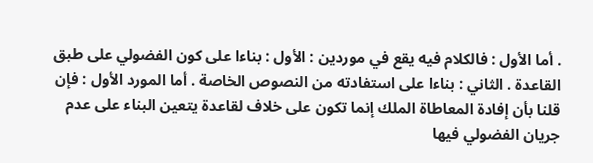. أما الأول : فالكلام فيه يقع في موردين : الأول : بناءا على كون الفضولي على طبق القاعدة . الثاني : بناءا على استفادته من النصوص الخاصة . أما المورد الأول : فإن قلنا بأن إفادة المعاطاة الملك إنما تكون على خلاف لقاعدة يتعين البناء على عدم جريان الفضولي فيها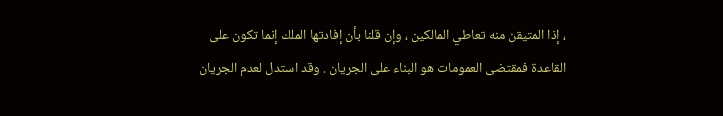، إذا المتيقن منه تعاطي المالكين ، وإن قلنا بأن إفادتها الملك إنما تكون على القاعدة فمقتضى العمومات هو البناء على الجريان . وقد استدل لعدم الجريان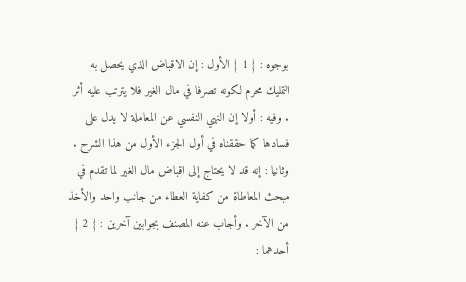بوجوه : { 1 } الأول : إن الاقباض الذي يحصل به التمليك محرم لكونه تصرفا في مال الغير فلا يترتب عليه أثر . وفيه : أولا إن النهي النفسي عن المعاملة لا يدل على فسادها كما حققناه في أول الجزء الأول من هذا الشرح . وثانيا : إنه قد لا يحتاج إلى اقباض مال الغير لما تقدم في مبحث المعاطاة من كفاية العطاء من جانب واحد والأخذ من الآخر . وأجاب عنه المصنف بجوابين آخرين : { 2 } أحدهما :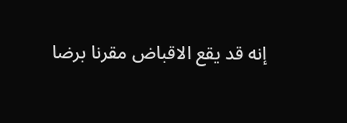إنه قد يقع الاقباض مقرنا برضا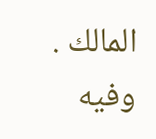المالك . وفيه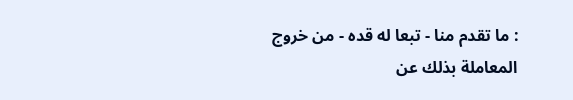: ما تقدم منا - تبعا له قده - من خروج المعاملة بذلك عن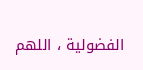الفضولية ، اللهم